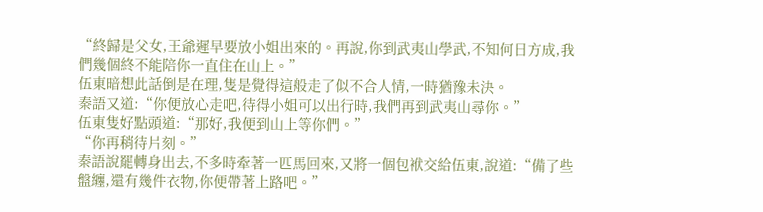“終歸是父女,王爺遲早要放小姐出來的。再說,你到武夷山學武,不知何日方成,我們幾個終不能陪你一直住在山上。”
伍東暗想此話倒是在理,隻是覺得這般走了似不合人情,一時猶豫未決。
秦語又道:“你便放心走吧,待得小姐可以出行時,我們再到武夷山尋你。”
伍東隻好點頭道:“那好,我便到山上等你們。”
“你再稍待片刻。”
秦語說罷轉身出去,不多時牽著一匹馬回來,又將一個包袱交給伍東,說道:“備了些盤纏,還有幾件衣物,你便帶著上路吧。”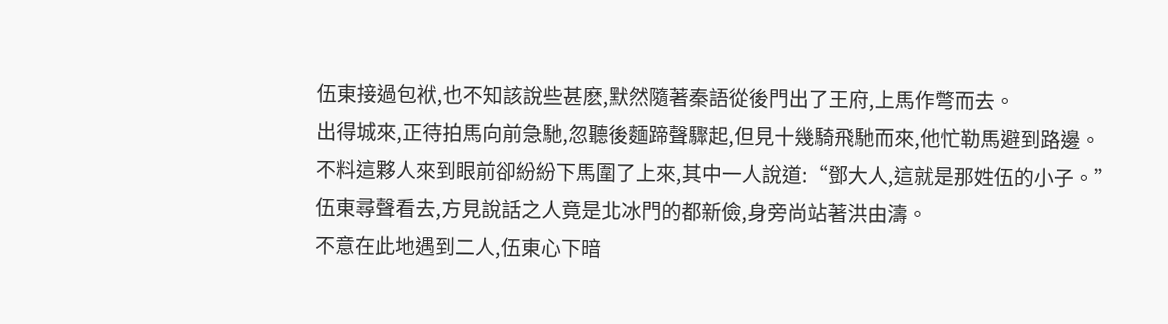伍東接過包袱,也不知該說些甚麽,默然隨著秦語從後門出了王府,上馬作彆而去。
出得城來,正待拍馬向前急馳,忽聽後麵蹄聲驟起,但見十幾騎飛馳而來,他忙勒馬避到路邊。
不料這夥人來到眼前卻紛紛下馬圍了上來,其中一人說道:“鄧大人,這就是那姓伍的小子。”
伍東尋聲看去,方見說話之人竟是北冰門的都新儉,身旁尚站著洪由濤。
不意在此地遇到二人,伍東心下暗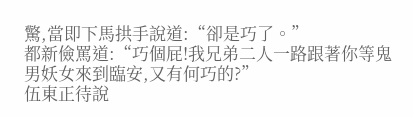驚,當即下馬拱手說道:“卻是巧了。”
都新儉罵道:“巧個屁!我兄弟二人一路跟著你等鬼男妖女來到臨安,又有何巧的?”
伍東正待說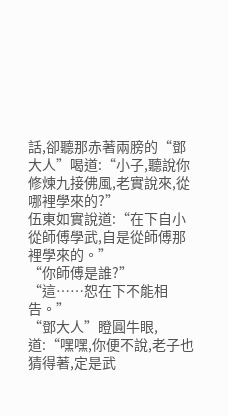話,卻聽那赤著兩膀的“鄧大人”喝道:“小子,聽說你修煉九接佛風,老實說來,從哪裡學來的?”
伍東如實說道:“在下自小從師傅學武,自是從師傅那裡學來的。”
“你師傅是誰?”
“這……恕在下不能相告。”
“鄧大人”瞪圓牛眼,道:“嘿嘿,你便不說,老子也猜得著,定是武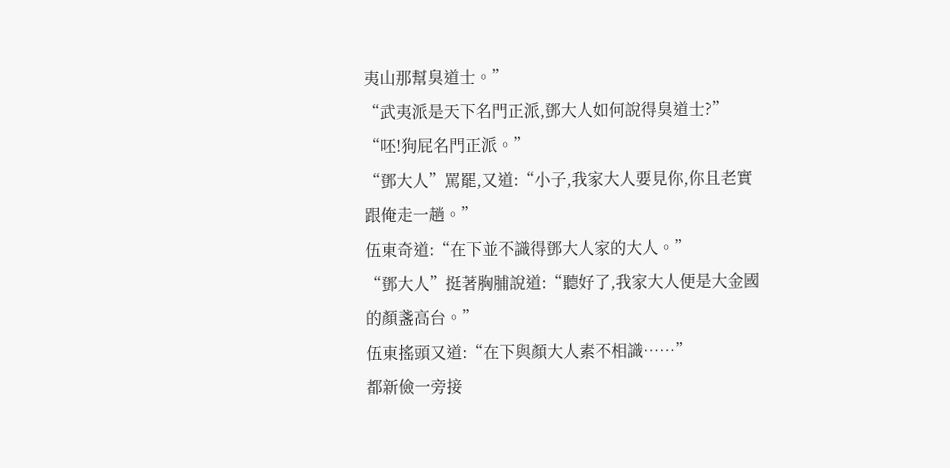夷山那幫臭道士。”
“武夷派是天下名門正派,鄧大人如何說得臭道士?”
“呸!狗屁名門正派。”
“鄧大人”罵罷,又道:“小子,我家大人要見你,你且老實跟俺走一趟。”
伍東奇道:“在下並不識得鄧大人家的大人。”
“鄧大人”挺著胸脯說道:“聽好了,我家大人便是大金國的顏盞高台。”
伍東搖頭又道:“在下與顏大人素不相識……”
都新儉一旁接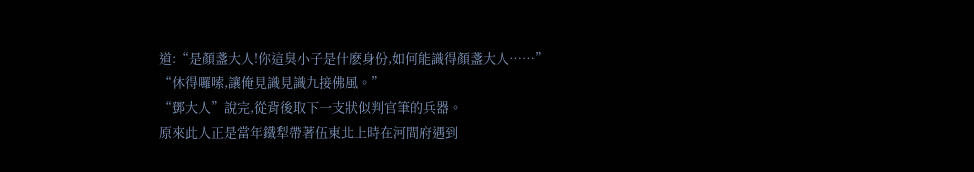道:“是顏盞大人!你這臭小子是什麽身份,如何能識得顏盞大人……”
“休得囉嗦,讓俺見識見識九接佛風。”
“鄧大人”說完,從背後取下一支狀似判官筆的兵器。
原來此人正是當年鐵犁帶著伍東北上時在河間府遇到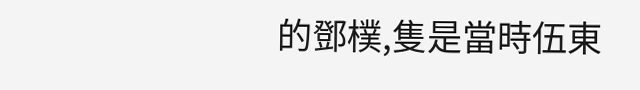的鄧樸,隻是當時伍東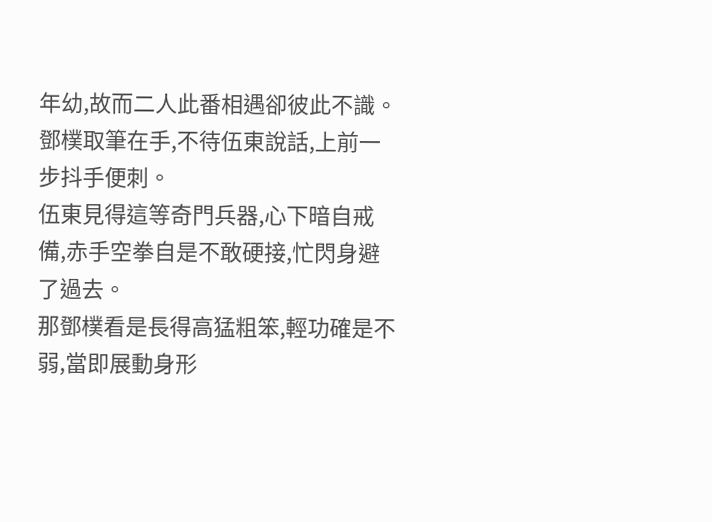年幼,故而二人此番相遇卻彼此不識。
鄧樸取筆在手,不待伍東說話,上前一步抖手便刺。
伍東見得這等奇門兵器,心下暗自戒備,赤手空拳自是不敢硬接,忙閃身避了過去。
那鄧樸看是長得高猛粗笨,輕功確是不弱,當即展動身形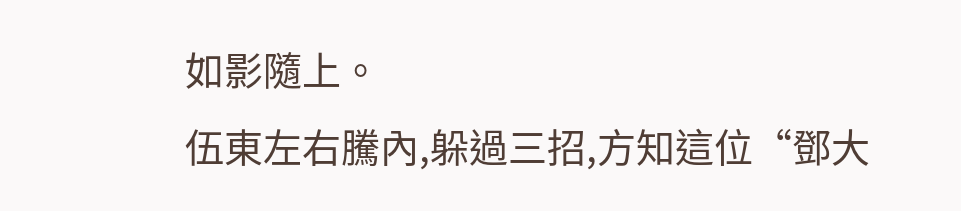如影隨上。
伍東左右騰內,躲過三招,方知這位“鄧大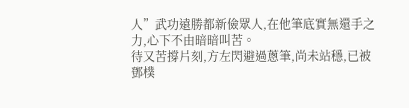人”武功遠勝都新儉眾人,在他筆底實無還手之力,心下不由暗暗叫苦。
待又苦撐片刻,方左閃避過蔥筆,尚未站穩,已被鄧樸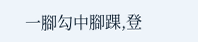一腳勾中腳踝,登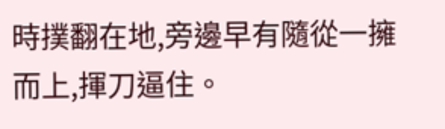時撲翻在地,旁邊早有隨從一擁而上,揮刀逼住。